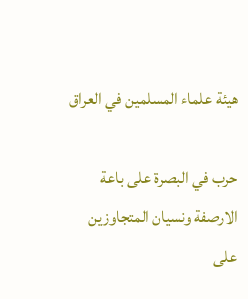هيئة علماء المسلمين في العراق

حرب في البصرة على باعة الارصفة ونسيان المتجاوزين على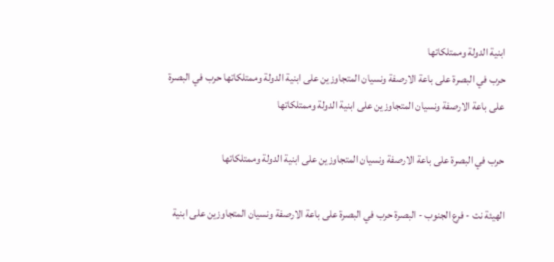ابنية الدولة وممتلكاتها
حرب في البصرة على باعة الارصفة ونسيان المتجاوزين على ابنية الدولة وممتلكاتها حرب في البصرة على باعة الارصفة ونسيان المتجاوزين على ابنية الدولة وممتلكاتها

حرب في البصرة على باعة الارصفة ونسيان المتجاوزين على ابنية الدولة وممتلكاتها

الهيئة نت - فرع الجنوب - البصرة حرب في البصرة على باعة الارصفة ونسيان المتجاوزين على ابنية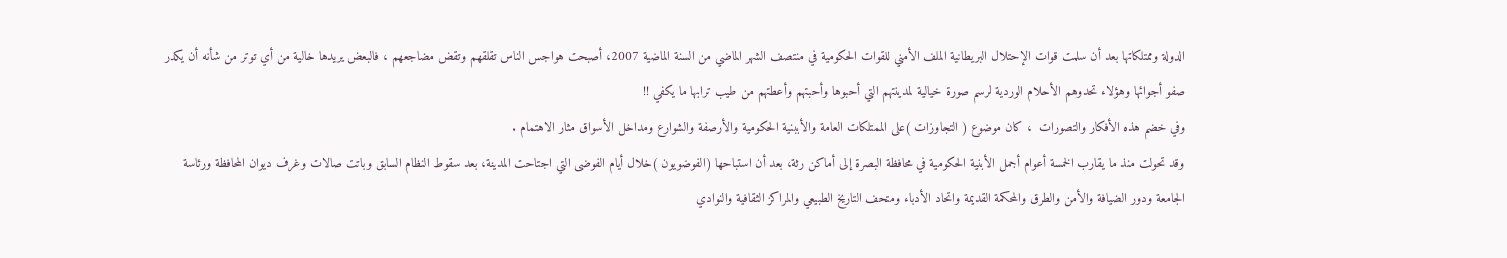الدولة وممتلكاتها بعد أن سلمت قوات الإحتلال البريطانية الملف الأمني للقوات الحكومية في منتصف الشهر الماضي من السنة الماضية 2007، أصبحت هواجس الناس تقلقهم وتقض مضاجعهم ، فالبعض يريدها خالية من أي توتر من شأنه أن يكدر صفو أجوائها وهؤلاء تحدوهم الأحلام الوردية لرسم صورة خيالية لمدينتهم التي أحبوها وأحبتهم وأعطتهم من طيب ترابها ما يكفي !!
وفي خضم هذه الأفكار والتصورات  ، كان موضوع ( التجاوزات )على الممتلكات العامة والأببنية الحكومية والأرصفة والشوارع ومداخل الأسواق مثار الاهتمام .
وقد تحولت منذ ما يقارب الخمسة أعوام أجمل الأبنية الحكومية في محافظة البصرة إلى أماكن رثة، بعد أن استباحها (الفوضويون )خلال أيام الفوضى التي اجتاحت المدينة، بعد سقوط النظام السابق وباتت صالات وغرف ديوان المحافظة ورئاسة الجامعة ودور الضيافة والأمن والطرق والمحكمة القديمة واتحاد الأدباء ومتحف التاريخ الطبيعي والمراكز الثقافية والنوادي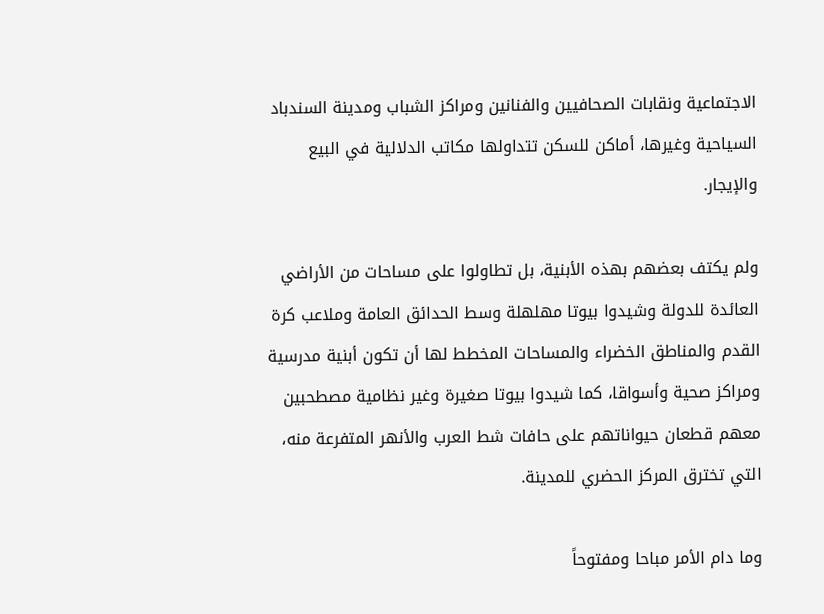الاجتماعية ونقابات الصحافيين والفنانين ومراكز الشباب ومدينة السندباد السياحية وغيرها، أماكن للسكن تتداولها مكاتب الدلالية في البيع والإيجار.

ولم يكتف بعضهم بهذه الأبنية، بل تطاولوا على مساحات من الأراضي العائدة للدولة وشيدوا بيوتا مهلهلة وسط الحدائق العامة وملاعب كرة القدم والمناطق الخضراء والمساحات المخطط لها أن تكون أبنية مدرسية ومراكز صحية وأسواقا، كما شيدوا بيوتا صغيرة وغير نظامية مصطحبين معهم قطعان حيواناتهم على حافات شط العرب والأنهر المتفرعة منه، التي تخترق المركز الحضري للمدينة.

وما دام الأمر مباحا ومفتوحاً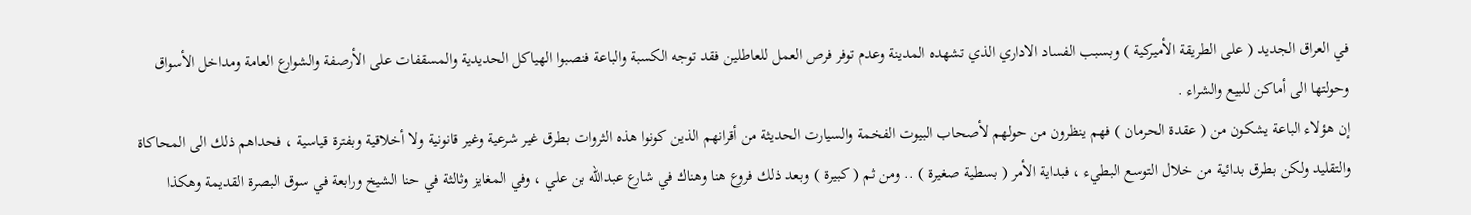في العراق الجديد ( على الطريقة الأميركية ) وبسبب الفساد الاداري الذي تشهده المدينة وعدم توفر فرص العمل للعاطلين فقد توجه الكسبة والباعة فنصبوا الهياكل الحديدية والمسقفات على الأرصفة والشوارع العامة ومداخل الأسواق وحولتها الى أماكن للبيع والشراء .
إن هؤلاء الباعة يشكون من ( عقدة الحرمان ) فهم ينظرون من حولهم لأصحاب البيوت الفخمة والسيارت الحديثة من أقرانهم الذين كونوا هذه الثروات بطرق غير شرعية وغير قانونية ولا أخلاقية وبفترة قياسية ، فحداهم ذلك الى المحاكاة والتقليد ولكن بطرق بدائية من خلال التوسع البطيء ، فبداية الأمر ( بسطية صغيرة ) .. ومن ثم ( كبيرة ) وبعد ذلك فروع هنا وهناك في شارع عبدالله بن علي ، وفي المغايز وثالثة في حنا الشيخ ورابعة في سوق البصرة القديمة وهكذا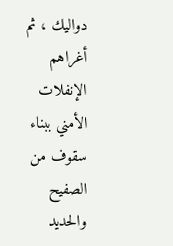دواليك ، ثم أغراهم الإنفلات الأمني ببناء سقوف من الصفيح والحديد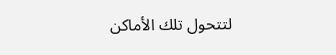لتتحول تلك الأماكن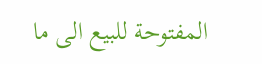المفتوحة للبيع الى ما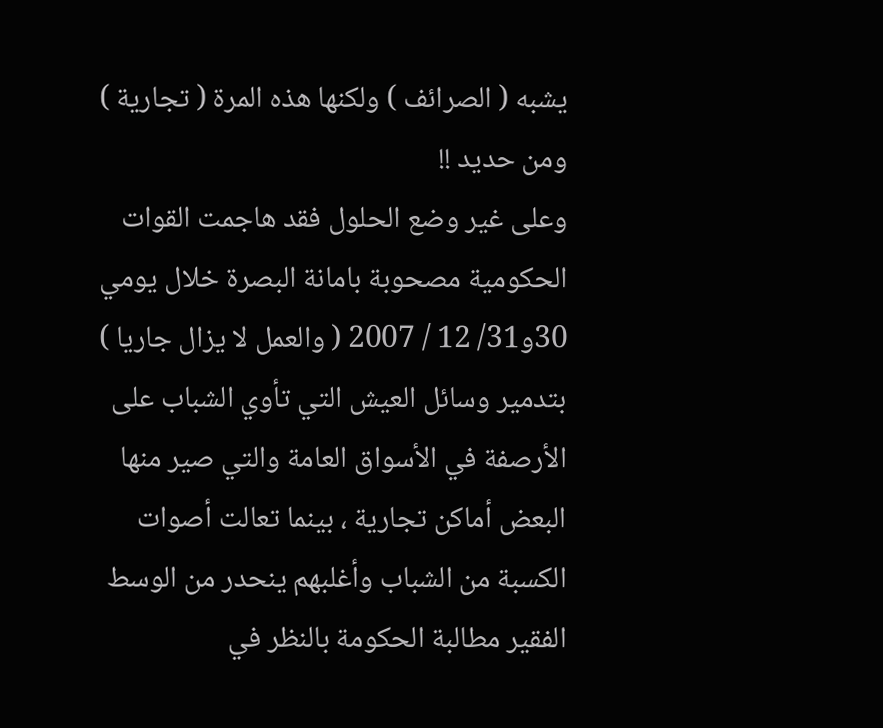يشبه ( الصرائف ) ولكنها هذه المرة ( تجارية ) ومن حديد !!
وعلى غير وضع الحلول فقد هاجمت القوات الحكومية مصحوبة بامانة البصرة خلال يومي  30و31/ 12 / 2007 ( والعمل لا يزال جاريا ) بتدمير وسائل العيش التي تأوي الشباب على الأرصفة في الأسواق العامة والتي صير منها البعض أماكن تجارية ، بينما تعالت أصوات الكسبة من الشباب وأغلبهم ينحدر من الوسط الفقير مطالبة الحكومة بالنظر في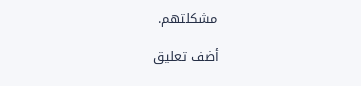مشكلتهم.

أضف تعليق